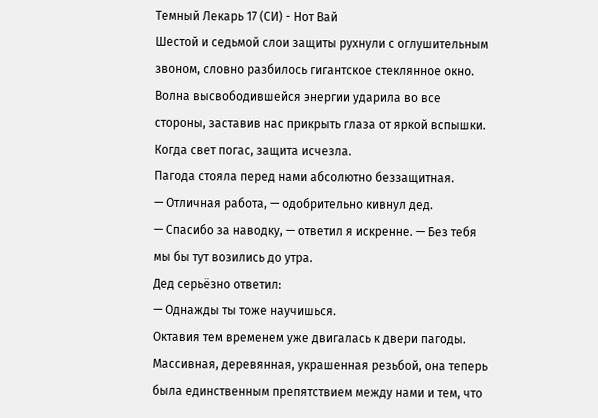Темный Лекарь 17 (СИ) - Нот Вай
Шестой и седьмой слои защиты рухнули с оглушительным звоном, словно разбилось гигантское стеклянное окно. Волна высвободившейся энергии ударила во все стороны, заставив нас прикрыть глаза от яркой вспышки.
Когда свет погас, защита исчезла.
Пагода стояла перед нами абсолютно беззащитная.
— Отличная работа, — одобрительно кивнул дед.
— Спасибо за наводку, — ответил я искренне. — Без тебя мы бы тут возились до утра.
Дед серьёзно ответил:
— Однажды ты тоже научишься.
Октавия тем временем уже двигалась к двери пагоды. Массивная, деревянная, украшенная резьбой, она теперь была единственным препятствием между нами и тем, что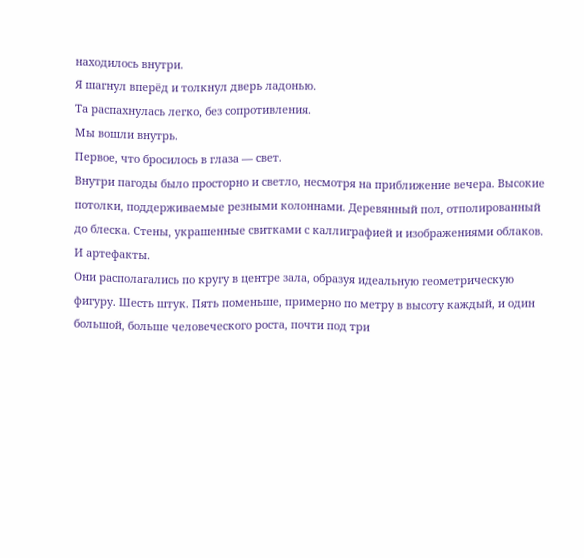находилось внутри.
Я шагнул вперёд и толкнул дверь ладонью.
Та распахнулась легко, без сопротивления.
Мы вошли внутрь.
Первое, что бросилось в глаза — свет.
Внутри пагоды было просторно и светло, несмотря на приближение вечера. Высокие потолки, поддерживаемые резными колоннами. Деревянный пол, отполированный до блеска. Стены, украшенные свитками с каллиграфией и изображениями облаков.
И артефакты.
Они располагались по кругу в центре зала, образуя идеальную геометрическую фигуру. Шесть штук. Пять поменьше, примерно по метру в высоту каждый, и один большой, больше человеческого роста, почти под три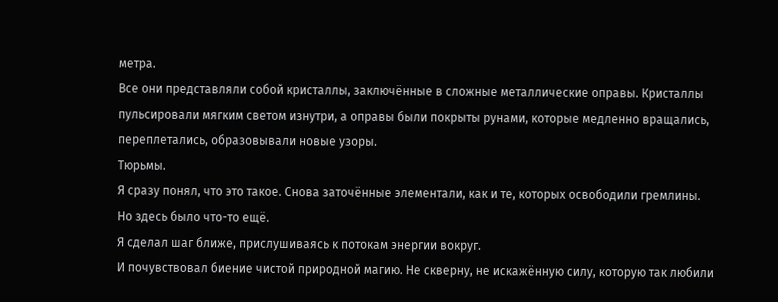метра.
Все они представляли собой кристаллы, заключённые в сложные металлические оправы. Кристаллы пульсировали мягким светом изнутри, а оправы были покрыты рунами, которые медленно вращались, переплетались, образовывали новые узоры.
Тюрьмы.
Я сразу понял, что это такое. Снова заточённые элементали, как и те, которых освободили гремлины.
Но здесь было что-то ещё.
Я сделал шаг ближе, прислушиваясь к потокам энергии вокруг.
И почувствовал биение чистой природной магию. Не скверну, не искажённую силу, которую так любили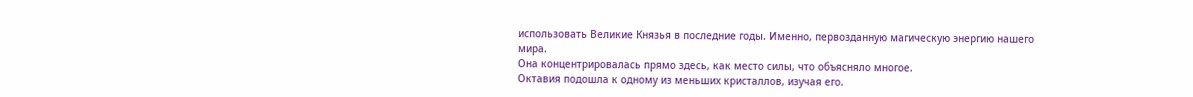использовать Великие Князья в последние годы. Именно, первозданную магическую энергию нашего мира.
Она концентрировалась прямо здесь, как место силы, что объясняло многое.
Октавия подошла к одному из меньших кристаллов, изучая его.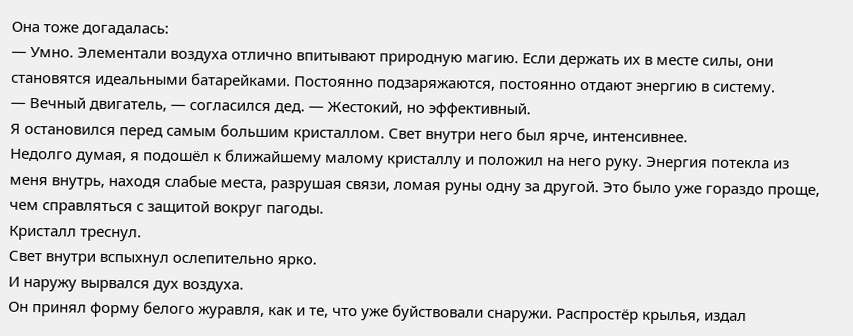Она тоже догадалась:
— Умно. Элементали воздуха отлично впитывают природную магию. Если держать их в месте силы, они становятся идеальными батарейками. Постоянно подзаряжаются, постоянно отдают энергию в систему.
— Вечный двигатель, — согласился дед. — Жестокий, но эффективный.
Я остановился перед самым большим кристаллом. Свет внутри него был ярче, интенсивнее.
Недолго думая, я подошёл к ближайшему малому кристаллу и положил на него руку. Энергия потекла из меня внутрь, находя слабые места, разрушая связи, ломая руны одну за другой. Это было уже гораздо проще, чем справляться с защитой вокруг пагоды.
Кристалл треснул.
Свет внутри вспыхнул ослепительно ярко.
И наружу вырвался дух воздуха.
Он принял форму белого журавля, как и те, что уже буйствовали снаружи. Распростёр крылья, издал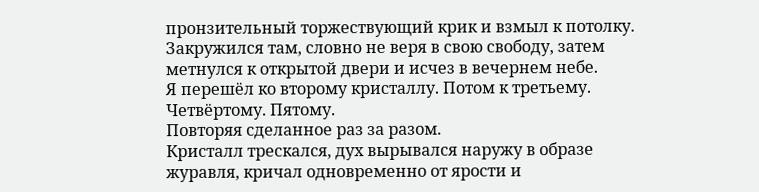пронзительный торжествующий крик и взмыл к потолку. Закружился там, словно не веря в свою свободу, затем метнулся к открытой двери и исчез в вечернем небе.
Я перешёл ко второму кристаллу. Потом к третьему. Четвёртому. Пятому.
Повторяя сделанное раз за разом.
Кристалл трескался, дух вырывался наружу в образе журавля, кричал одновременно от ярости и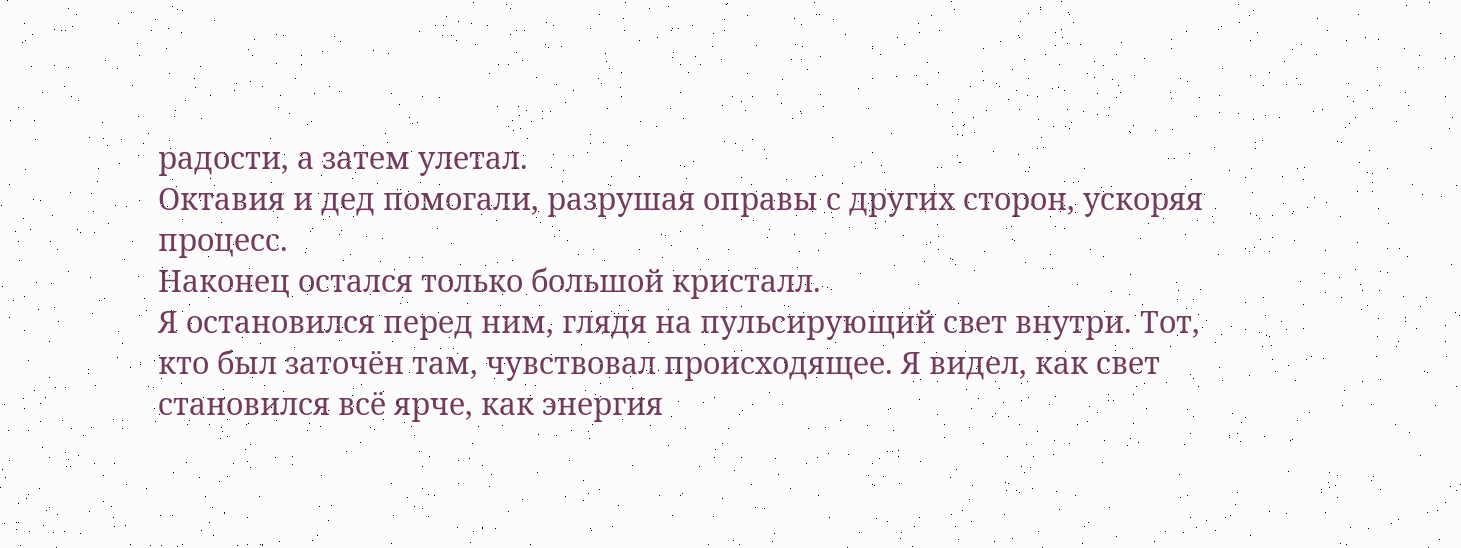радости, а затем улетал.
Октавия и дед помогали, разрушая оправы с других сторон, ускоряя процесс.
Наконец остался только большой кристалл.
Я остановился перед ним, глядя на пульсирующий свет внутри. Тот, кто был заточён там, чувствовал происходящее. Я видел, как свет становился всё ярче, как энергия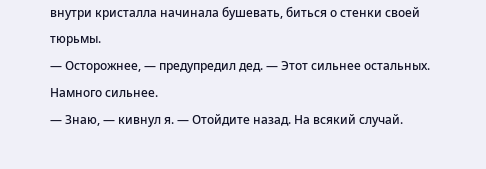внутри кристалла начинала бушевать, биться о стенки своей тюрьмы.
— Осторожнее, — предупредил дед. — Этот сильнее остальных. Намного сильнее.
— Знаю, — кивнул я. — Отойдите назад. На всякий случай.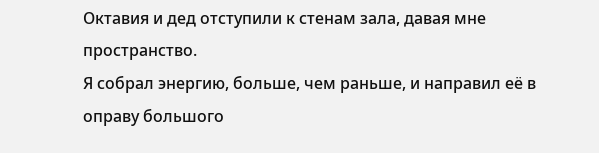Октавия и дед отступили к стенам зала, давая мне пространство.
Я собрал энергию, больше, чем раньше, и направил её в оправу большого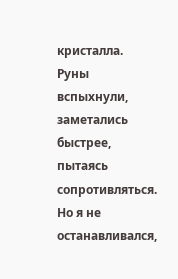кристалла. Руны вспыхнули, заметались быстрее, пытаясь сопротивляться. Но я не останавливался,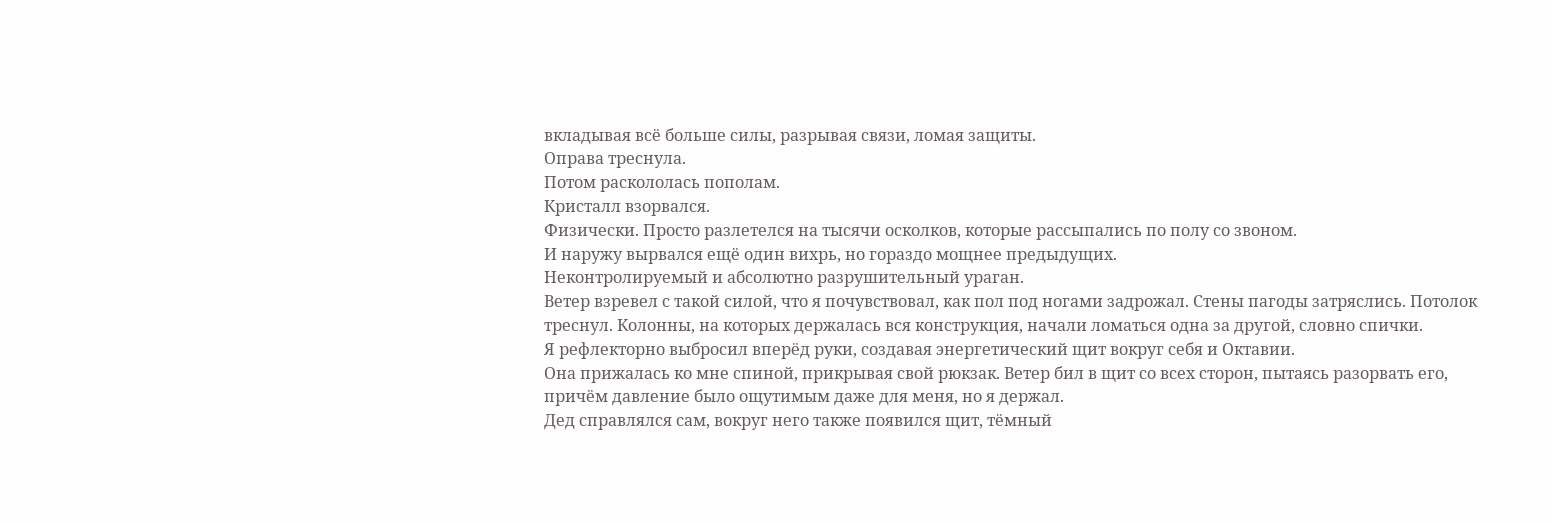вкладывая всё больше силы, разрывая связи, ломая защиты.
Оправа треснула.
Потом раскололась пополам.
Кристалл взорвался.
Физически. Просто разлетелся на тысячи осколков, которые рассыпались по полу со звоном.
И наружу вырвался ещё один вихрь, но гораздо мощнее предыдущих.
Неконтролируемый и абсолютно разрушительный ураган.
Ветер взревел с такой силой, что я почувствовал, как пол под ногами задрожал. Стены пагоды затряслись. Потолок треснул. Колонны, на которых держалась вся конструкция, начали ломаться одна за другой, словно спички.
Я рефлекторно выбросил вперёд руки, создавая энергетический щит вокруг себя и Октавии.
Она прижалась ко мне спиной, прикрывая свой рюкзак. Ветер бил в щит со всех сторон, пытаясь разорвать его, причём давление было ощутимым даже для меня, но я держал.
Дед справлялся сам, вокруг него также появился щит, тёмный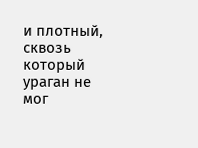и плотный, сквозь который ураган не мог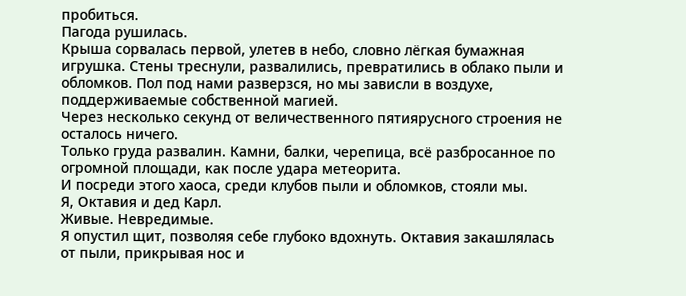пробиться.
Пагода рушилась.
Крыша сорвалась первой, улетев в небо, словно лёгкая бумажная игрушка. Стены треснули, развалились, превратились в облако пыли и обломков. Пол под нами разверзся, но мы зависли в воздухе, поддерживаемые собственной магией.
Через несколько секунд от величественного пятиярусного строения не осталось ничего.
Только груда развалин. Камни, балки, черепица, всё разбросанное по огромной площади, как после удара метеорита.
И посреди этого хаоса, среди клубов пыли и обломков, стояли мы.
Я, Октавия и дед Карл.
Живые. Невредимые.
Я опустил щит, позволяя себе глубоко вдохнуть. Октавия закашлялась от пыли, прикрывая нос и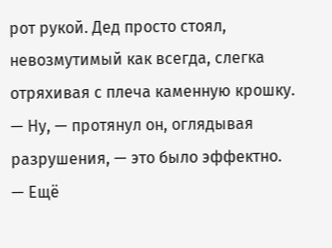рот рукой. Дед просто стоял, невозмутимый как всегда, слегка отряхивая с плеча каменную крошку.
— Ну, — протянул он, оглядывая разрушения, — это было эффектно.
— Ещё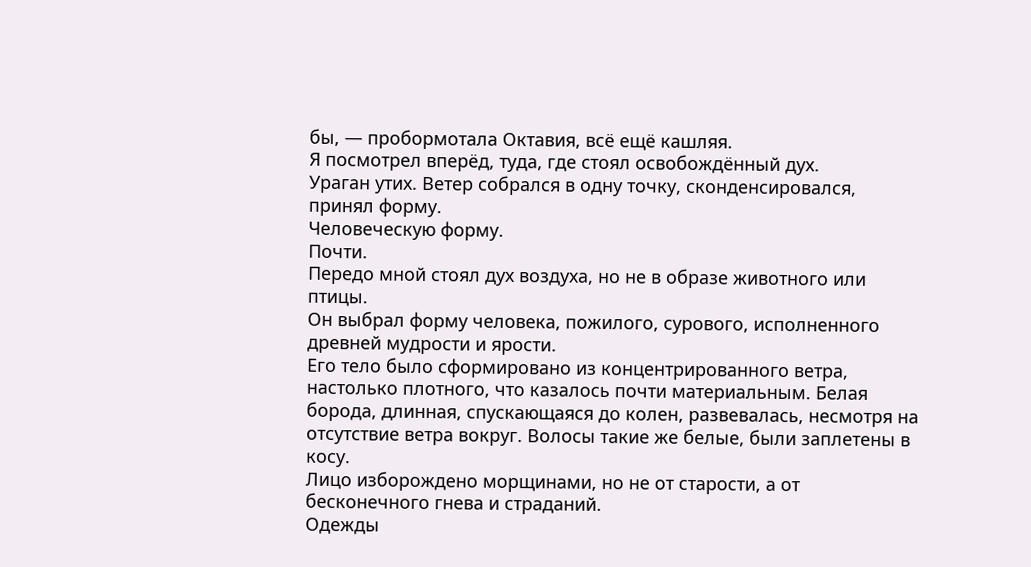бы, — пробормотала Октавия, всё ещё кашляя.
Я посмотрел вперёд, туда, где стоял освобождённый дух.
Ураган утих. Ветер собрался в одну точку, сконденсировался, принял форму.
Человеческую форму.
Почти.
Передо мной стоял дух воздуха, но не в образе животного или птицы.
Он выбрал форму человека, пожилого, сурового, исполненного древней мудрости и ярости.
Его тело было сформировано из концентрированного ветра, настолько плотного, что казалось почти материальным. Белая борода, длинная, спускающаяся до колен, развевалась, несмотря на отсутствие ветра вокруг. Волосы такие же белые, были заплетены в косу.
Лицо изборождено морщинами, но не от старости, а от бесконечного гнева и страданий.
Одежды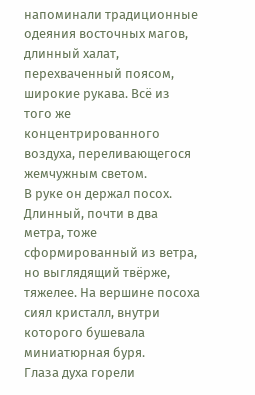напоминали традиционные одеяния восточных магов, длинный халат, перехваченный поясом, широкие рукава. Всё из того же концентрированного воздуха, переливающегося жемчужным светом.
В руке он держал посох. Длинный, почти в два метра, тоже сформированный из ветра, но выглядящий твёрже, тяжелее. На вершине посоха сиял кристалл, внутри которого бушевала миниатюрная буря.
Глаза духа горели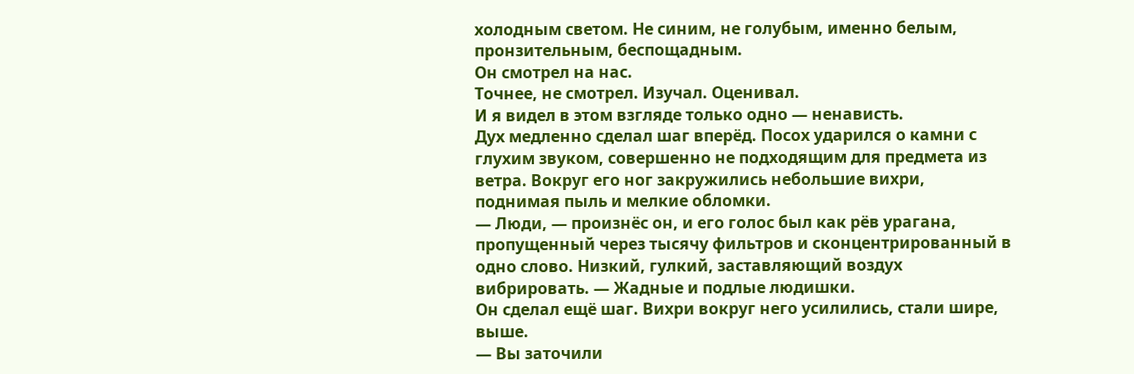холодным светом. Не синим, не голубым, именно белым, пронзительным, беспощадным.
Он смотрел на нас.
Точнее, не смотрел. Изучал. Оценивал.
И я видел в этом взгляде только одно — ненависть.
Дух медленно сделал шаг вперёд. Посох ударился о камни с глухим звуком, совершенно не подходящим для предмета из ветра. Вокруг его ног закружились небольшие вихри, поднимая пыль и мелкие обломки.
— Люди, — произнёс он, и его голос был как рёв урагана, пропущенный через тысячу фильтров и сконцентрированный в одно слово. Низкий, гулкий, заставляющий воздух вибрировать. — Жадные и подлые людишки.
Он сделал ещё шаг. Вихри вокруг него усилились, стали шире, выше.
— Вы заточили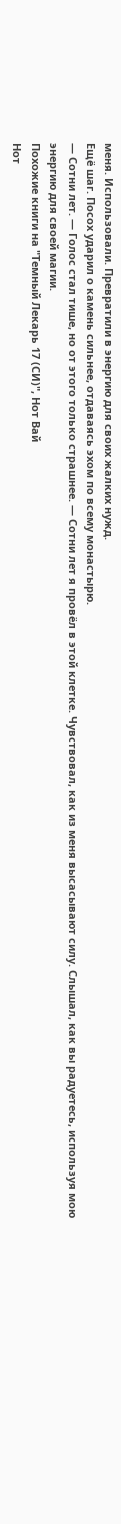меня. Использовали. Превратили в энергию для своих жалких нужд.
Ещё шаг. Посох ударил о камень сильнее, отдаваясь эхом по всему монастырю.
— Сотни лет. — Голос стал тише, но от этого только страшнее. — Сотни лет я провёл в этой клетке. Чувствовал, как из меня высасывают силу. Слышал, как вы радуетесь, используя мою энергию для своей магии.
Похожие книги на "Темный Лекарь 17 (СИ)", Нот Вай
Нот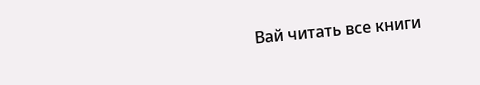Вай читать все книги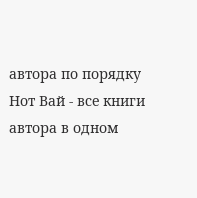автора по порядку
Нот Вай - все книги автора в одном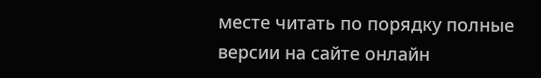месте читать по порядку полные версии на сайте онлайн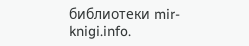библиотеки mir-knigi.info.